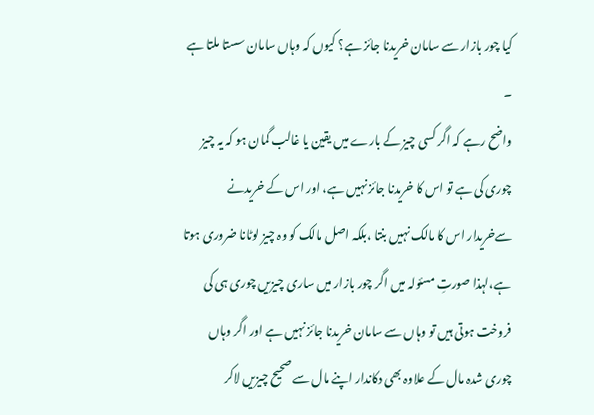کیا چور بازار سے سامان خریدنا جائز ہے؟ کیوں کہ وہاں سامان سستا ملتا ہے ۔
واضح رہے کہ اگر کسی چیز کے بارے میں یقین یا غالب گمان ہو کہ یہ چیز چوری کی ہے تو اس کا خریدنا جائز نہیں ہے، اور اس کے خریدنے سےخریدار اس کا مالک نہیں بنتا ،بلکہ اصل مالک کو وہ چیز لوٹانا ضروری ہوتا ہے،لہذا صورتِ مسئولہ میں اگر چور بازار میں ساری چیزیں چوری ہی کی فروخت ہوتی ہیں تو وہاں سے سامان خریدنا جائز نہیں ہے اور اگر وہاں چوری شدہ مال کے علاوہ بھی دکاندار اپنے مال سے صحیح چیزیں لاکر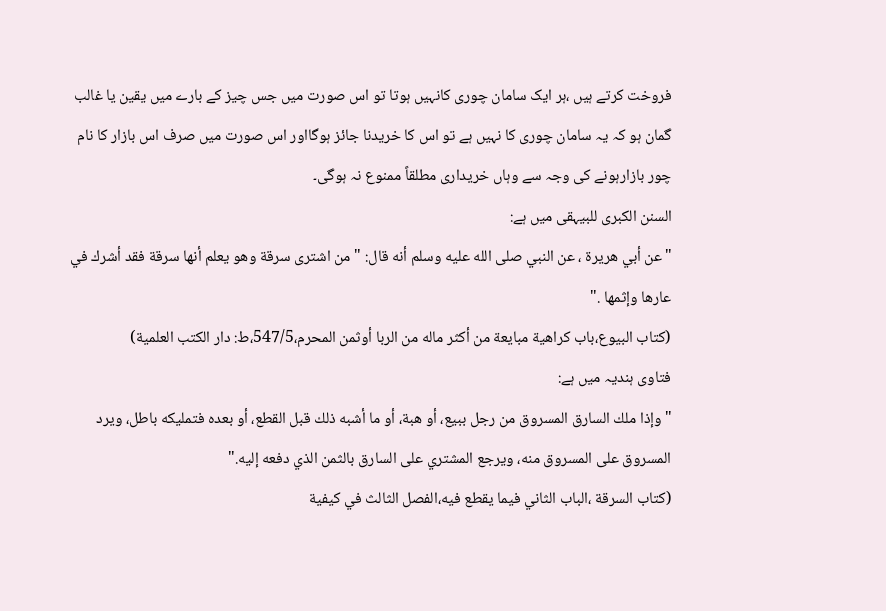فروخت کرتے ہیں ،ہر ایک سامان چوری کانہیں ہوتا تو اس صورت میں جس چیز کے بارے میں یقین یا غالب گمان ہو کہ یہ سامان چوری کا نہیں ہے تو اس کا خریدنا جائز ہوگااور اس صورت میں صرف اس بازار کا نام چور بازارہونے کی وجہ سے وہاں خریداری مطلقاً ممنوع نہ ہوگی۔
السنن الکبری للبیہقی میں ہے:
"عن أبي هريرة ، عن النبي صلى الله عليه وسلم أنه قال: " من اشترى سرقة وهو يعلم أنها سرقة فقد أشرك في عارها وإثمها ."
(كتاب البيوع،باب كراهية مبايعة من أكثر ماله من الربا أوثمن المحرم،547/5،ط: دار الكتب العلمية)
فتاوی ہندیہ میں ہے:
"وإذا ملك السارق المسروق من رجل ببيع، أو هبة، أو ما أشبه ذلك قبل القطع، أو بعده فتمليكه باطل، ويرد المسروق على المسروق منه، ويرجع المشتري على السارق بالثمن الذي دفعه إليه."
(كتاب السرقة ،الباب الثاني فيما يقطع فيه،الفصل الثالث في كيفية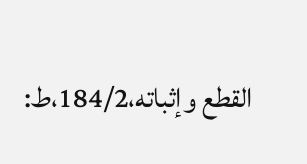القطع وإثباته،184/2،ط: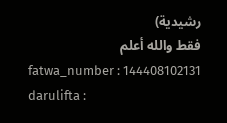رشيدية)
فقط والله أعلم
fatwa_number : 144408102131
darulifta :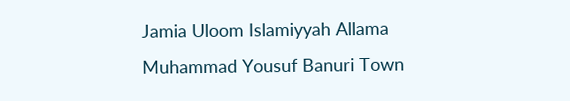Jamia Uloom Islamiyyah Allama Muhammad Yousuf Banuri Town